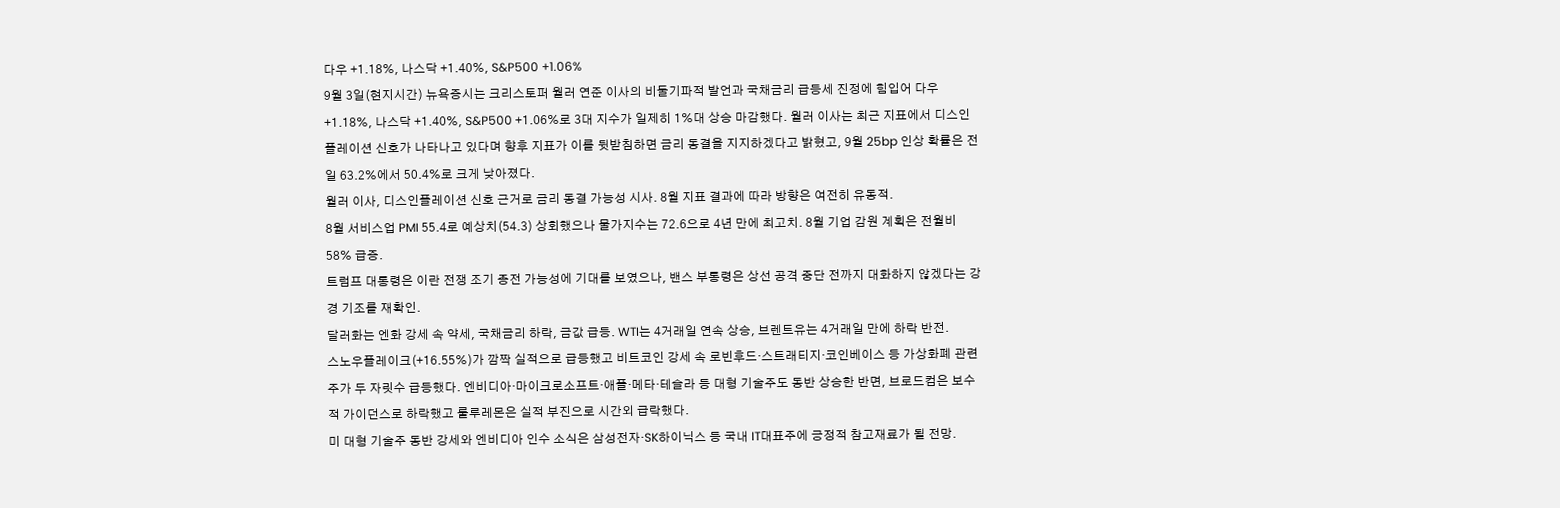다우 +1.18%, 나스닥 +1.40%, S&P500 +1.06%
9월 3일(현지시간) 뉴욕증시는 크리스토퍼 월러 연준 이사의 비둘기파적 발언과 국채금리 급등세 진정에 힘입어 다우 +1.18%, 나스닥 +1.40%, S&P500 +1.06%로 3대 지수가 일제히 1%대 상승 마감했다. 월러 이사는 최근 지표에서 디스인플레이션 신호가 나타나고 있다며 향후 지표가 이를 뒷받침하면 금리 동결을 지지하겠다고 밝혔고, 9월 25bp 인상 확률은 전일 63.2%에서 50.4%로 크게 낮아졌다.
월러 이사, 디스인플레이션 신호 근거로 금리 동결 가능성 시사. 8월 지표 결과에 따라 방향은 여전히 유동적.
8월 서비스업 PMI 55.4로 예상치(54.3) 상회했으나 물가지수는 72.6으로 4년 만에 최고치. 8월 기업 감원 계획은 전월비 58% 급증.
트럼프 대통령은 이란 전쟁 조기 종전 가능성에 기대를 보였으나, 밴스 부통령은 상선 공격 중단 전까지 대화하지 않겠다는 강경 기조를 재확인.
달러화는 엔화 강세 속 약세, 국채금리 하락, 금값 급등. WTI는 4거래일 연속 상승, 브렌트유는 4거래일 만에 하락 반전.
스노우플레이크(+16.55%)가 깜짝 실적으로 급등했고 비트코인 강세 속 로빈후드·스트래티지·코인베이스 등 가상화폐 관련주가 두 자릿수 급등했다. 엔비디아·마이크로소프트·애플·메타·테슬라 등 대형 기술주도 동반 상승한 반면, 브로드컴은 보수적 가이던스로 하락했고 룰루레몬은 실적 부진으로 시간외 급락했다.
미 대형 기술주 동반 강세와 엔비디아 인수 소식은 삼성전자·SK하이닉스 등 국내 IT대표주에 긍정적 참고재료가 될 전망.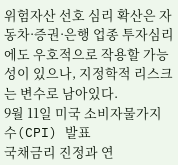위험자산 선호 심리 확산은 자동차·증권·은행 업종 투자심리에도 우호적으로 작용할 가능성이 있으나, 지정학적 리스크는 변수로 남아있다.
9월 11일 미국 소비자물가지수(CPI) 발표
국채금리 진정과 연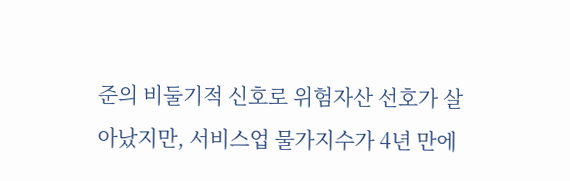준의 비둘기적 신호로 위험자산 선호가 살아났지만, 서비스업 물가지수가 4년 만에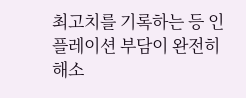최고치를 기록하는 등 인플레이션 부담이 완전히 해소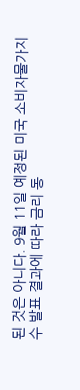된 것은 아니다. 9월 11일 예정된 미국 소비자물가지수 발표 결과에 따라 금리 동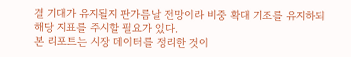결 기대가 유지될지 판가름날 전망이라 비중 확대 기조를 유지하되 해당 지표를 주시할 필요가 있다.
본 리포트는 시장 데이터를 정리한 것이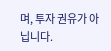며, 투자 권유가 아닙니다.